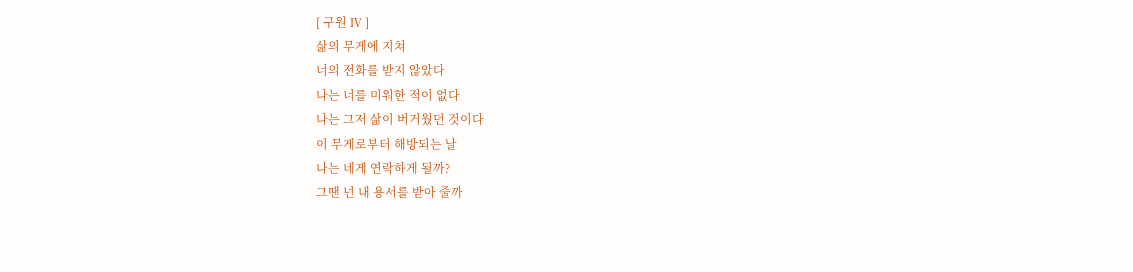[ 구원 Ⅳ ]
삶의 무게에 지쳐
너의 전화를 받지 않았다
나는 너를 미워한 적이 없다
나는 그저 삶이 버거웠던 것이다
이 무게로부터 해방되는 날
나는 네게 연락하게 될까?
그땐 넌 내 용서를 받아 줄까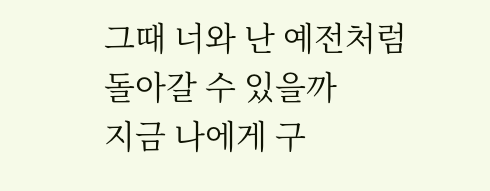그때 너와 난 예전처럼 돌아갈 수 있을까
지금 나에게 구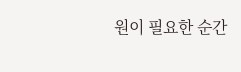원이 필요한 순간